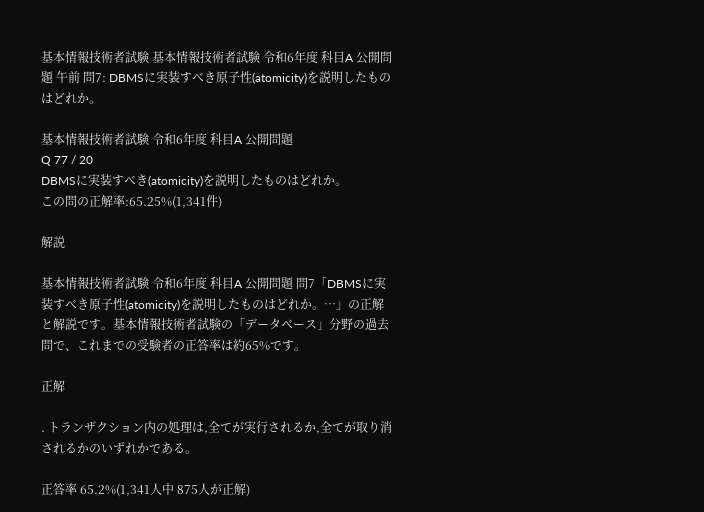基本情報技術者試験 基本情報技術者試験 令和6年度 科目A 公開問題 午前 問7: DBMSに実装すべき原子性(atomicity)を説明したものはどれか。

基本情報技術者試験 令和6年度 科目A 公開問題
Q 77 / 20
DBMSに実装すべき(atomicity)を説明したものはどれか。
この問の正解率:65.25%(1,341件)

解説

基本情報技術者試験 令和6年度 科目A 公開問題 問7「DBMSに実装すべき原子性(atomicity)を説明したものはどれか。…」の正解と解説です。基本情報技術者試験の「データベース」分野の過去問で、これまでの受験者の正答率は約65%です。

正解

. トランザクション内の処理は,全てが実行されるか,全てが取り消されるかのいずれかである。

正答率 65.2%(1,341人中 875人が正解)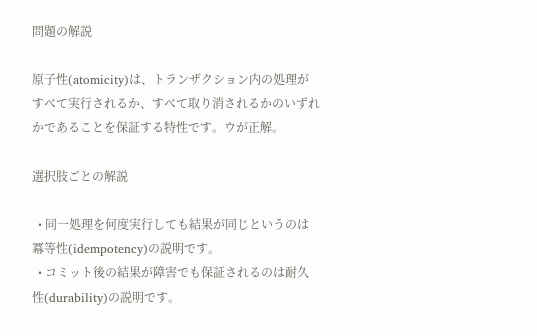問題の解説

原子性(atomicity)は、トランザクション内の処理がすべて実行されるか、すべて取り消されるかのいずれかであることを保証する特性です。ウが正解。

選択肢ごとの解説

  • 同一処理を何度実行しても結果が同じというのは冪等性(idempotency)の説明です。
  • コミット後の結果が障害でも保証されるのは耐久性(durability)の説明です。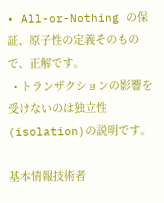• All-or-Nothing の保証、原子性の定義そのもので、正解です。
  • トランザクションの影響を受けないのは独立性(isolation)の説明です。

基本情報技術者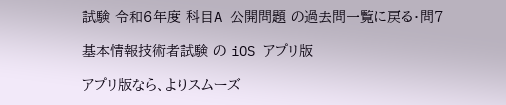試験 令和6年度 科目A 公開問題 の過去問一覧に戻る・問7

基本情報技術者試験 の iOS アプリ版

アプリ版なら、よりスムーズ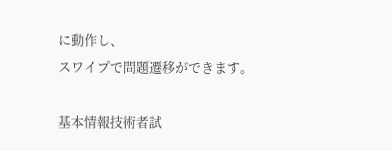に動作し、
スワイプで問題遷移ができます。

基本情報技術者試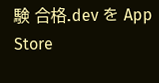験 合格.dev を App Store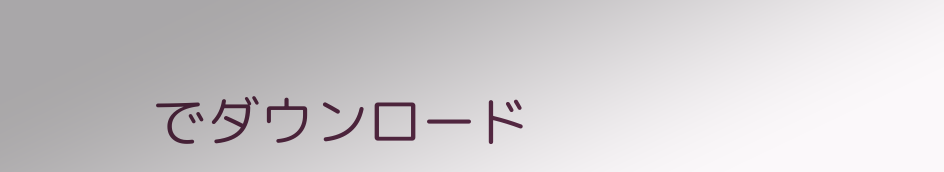でダウンロード